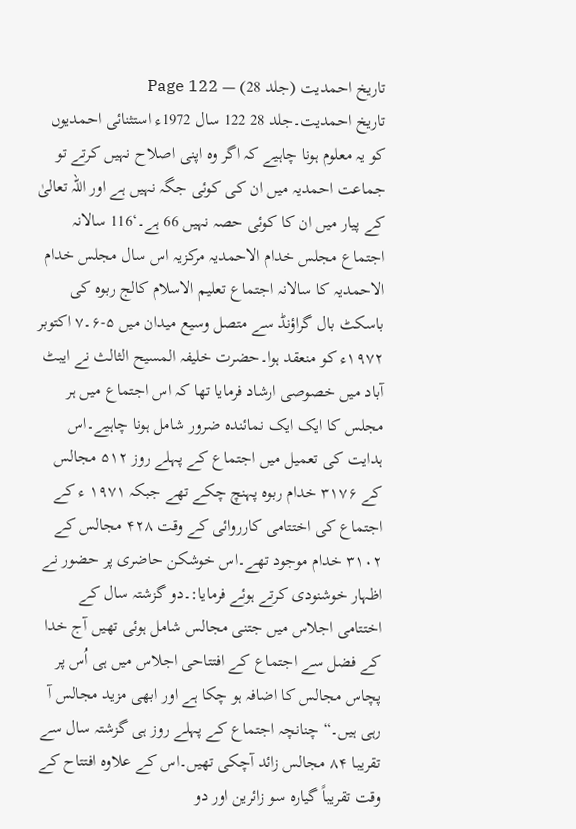تاریخ احمدیت (جلد 28) — Page 122
تاریخ احمدیت۔جلد 28 122 سال 1972ء استثنائی احمدیوں کو یہ معلوم ہونا چاہیے کہ اگر وہ اپنی اصلاح نہیں کرتے تو جماعت احمدیہ میں ان کی کوئی جگہ نہیں ہے اور اللہ تعالیٰ کے پیار میں ان کا کوئی حصہ نہیں 66 ہے۔‘116 سالانہ اجتماع مجلس خدام الاحمدیہ مرکزیہ اس سال مجلس خدام الاحمدیہ کا سالانہ اجتماع تعلیم الاسلام کالج ربوہ کی باسکٹ بال گراؤنڈ سے متصل وسیع میدان میں ۵-۶۔۷ اکتوبر ۱۹۷۲ء کو منعقد ہوا۔حضرت خلیفہ المسیح الثالث نے ایبٹ آباد میں خصوصی ارشاد فرمایا تھا کہ اس اجتماع میں ہر مجلس کا ایک ایک نمائندہ ضرور شامل ہونا چاہیے۔اس ہدایت کی تعمیل میں اجتماع کے پہلے روز ۵۱۲ مجالس کے ۳۱۷۶ خدام ربوہ پہنچ چکے تھے جبکہ ۱۹۷۱ ء کے اجتماع کی اختتامی کارروائی کے وقت ۴۲۸ مجالس کے ۳۱۰۲ خدام موجود تھے۔اس خوشکن حاضری پر حضور نے اظہار خوشنودی کرتے ہوئے فرمایا:۔دو گزشتہ سال کے اختتامی اجلاس میں جتنی مجالس شامل ہوئی تھیں آج خدا کے فضل سے اجتماع کے افتتاحی اجلاس میں ہی اُس پر پچاس مجالس کا اضافہ ہو چکا ہے اور ابھی مزید مجالس آ رہی ہیں۔“ چنانچہ اجتماع کے پہلے روز ہی گزشتہ سال سے تقریبا ۸۴ مجالس زائد آچکی تھیں۔اس کے علاوہ افتتاح کے وقت تقریباً گیارہ سو زائرین اور دو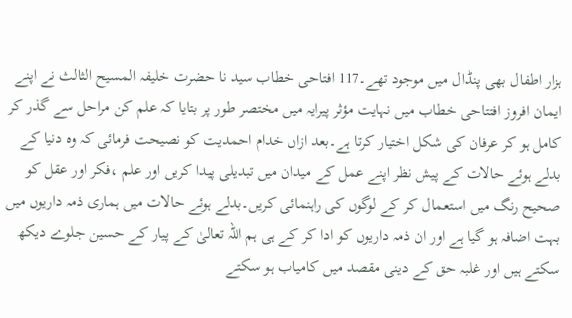ہزار اطفال بھی پنڈال میں موجود تھے۔117 افتاحی خطاب سید نا حضرت خلیفہ المسیح الثالث نے اپنے ایمان افروز افتتاحی خطاب میں نہایت مؤثر پیرایہ میں مختصر طور پر بتایا کہ علم کن مراحل سے گذر کر کامل ہو کر عرفان کی شکل اختیار کرتا ہے۔بعد ازاں خدام احمدیت کو نصیحت فرمائی کہ وہ دنیا کے بدلے ہوئے حالات کے پیش نظر اپنے عمل کے میدان میں تبدیلی پیدا کریں اور علم ،فکر اور عقل کو صحیح رنگ میں استعمال کر کے لوگوں کی راہنمائی کریں۔بدلے ہوئے حالات میں ہماری ذمہ داریوں میں بہت اضافہ ہو گیا ہے اور ان ذمہ داریوں کو ادا کر کے ہی ہم اللہ تعالیٰ کے پیار کے حسین جلوے دیکھ سکتے ہیں اور غلبہ حق کے دینی مقصد میں کامیاب ہو سکتے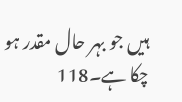ہیں جو بہر حال مقدر ہو چکا ہے۔118